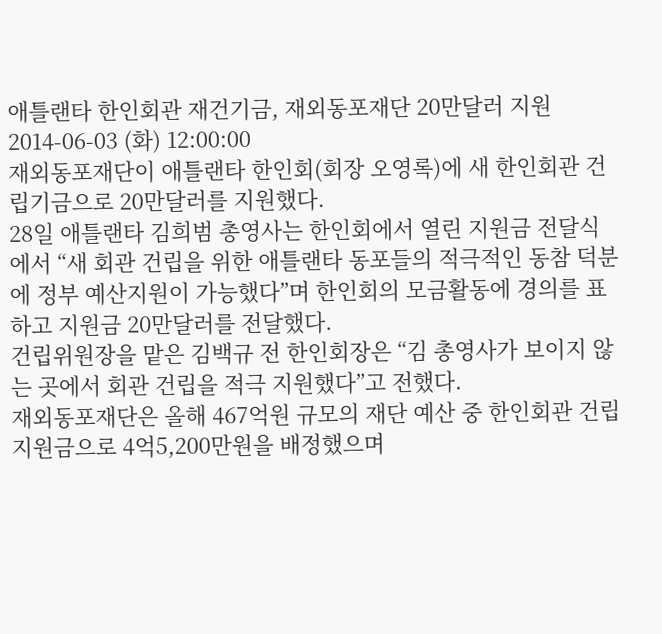애틀랜타 한인회관 재건기금, 재외동포재단 20만달러 지원
2014-06-03 (화) 12:00:00
재외동포재단이 애틀랜타 한인회(회장 오영록)에 새 한인회관 건립기금으로 20만달러를 지원했다.
28일 애틀랜타 김희범 총영사는 한인회에서 열린 지원금 전달식에서 “새 회관 건립을 위한 애틀랜타 동포들의 적극적인 동참 덕분에 정부 예산지원이 가능했다”며 한인회의 모금활동에 경의를 표하고 지원금 20만달러를 전달했다.
건립위원장을 맡은 김백규 전 한인회장은 “김 총영사가 보이지 않는 곳에서 회관 건립을 적극 지원했다”고 전했다.
재외동포재단은 올해 467억원 규모의 재단 예산 중 한인회관 건립 지원금으로 4억5,200만원을 배정했으며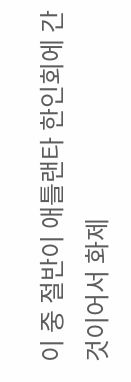이 중 절반이 애틀랜타 한인회에 간 것이어서 화제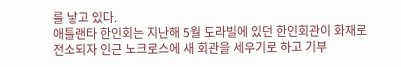를 낳고 있다.
애틀랜타 한인회는 지난해 5월 도라빌에 있던 한인회관이 화재로 전소되자 인근 노크로스에 새 회관을 세우기로 하고 기부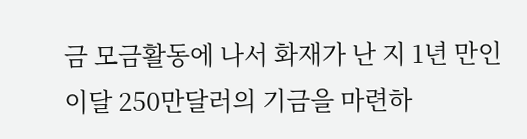금 모금활동에 나서 화재가 난 지 1년 만인 이달 250만달러의 기금을 마련하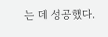는 데 성공했다.